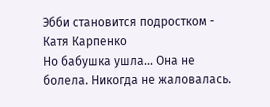Эбби становится подростком - Катя Карпенко
Но бабушка ушла… Она не болела. Никогда не жаловалась.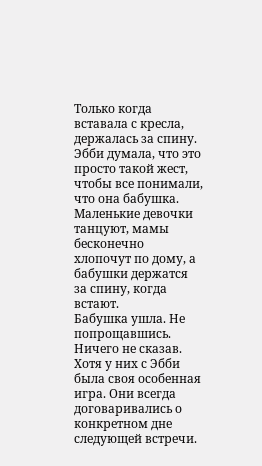Только когда вставала с кресла, держалась за спину. Эбби думала, что это просто такой жест, чтобы все понимали, что она бабушка. Маленькие девочки танцуют, мамы бесконечно хлопочут по дому, а бабушки держатся за спину, когда встают.
Бабушка ушла. Не попрощавшись. Ничего не сказав. Хотя у них с Эбби была своя особенная игра. Они всегда договаривались о конкретном дне следующей встречи.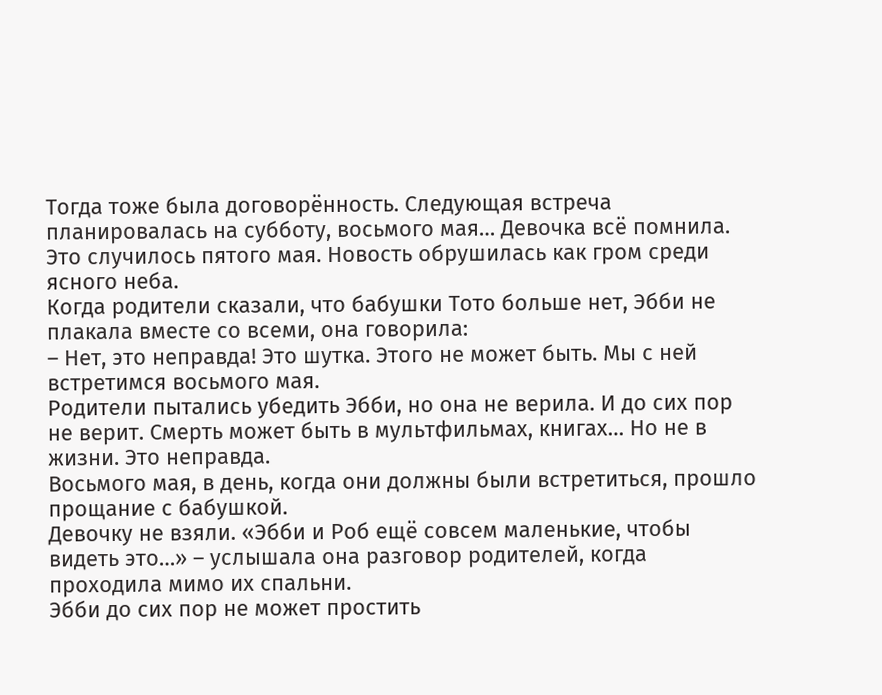Тогда тоже была договорённость. Следующая встреча планировалась на субботу, восьмого мая… Девочка всё помнила.
Это случилось пятого мая. Новость обрушилась как гром среди ясного неба.
Когда родители сказали, что бабушки Тото больше нет, Эбби не плакала вместе со всеми, она говорила:
– Нет, это неправда! Это шутка. Этого не может быть. Мы с ней встретимся восьмого мая.
Родители пытались убедить Эбби, но она не верила. И до сих пор не верит. Смерть может быть в мультфильмах, книгах… Но не в жизни. Это неправда.
Восьмого мая, в день, когда они должны были встретиться, прошло прощание с бабушкой.
Девочку не взяли. «Эбби и Роб ещё совсем маленькие, чтобы видеть это…» – услышала она разговор родителей, когда проходила мимо их спальни.
Эбби до сих пор не может простить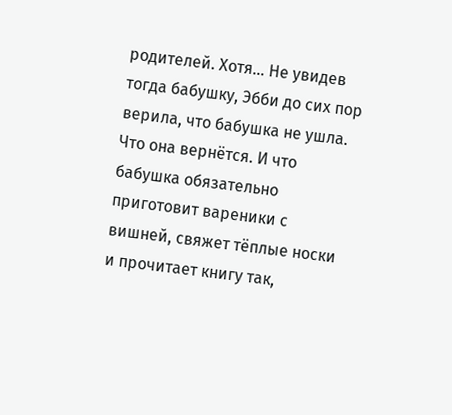родителей. Хотя… Не увидев тогда бабушку, Эбби до сих пор верила, что бабушка не ушла. Что она вернётся. И что бабушка обязательно приготовит вареники с вишней, свяжет тёплые носки и прочитает книгу так,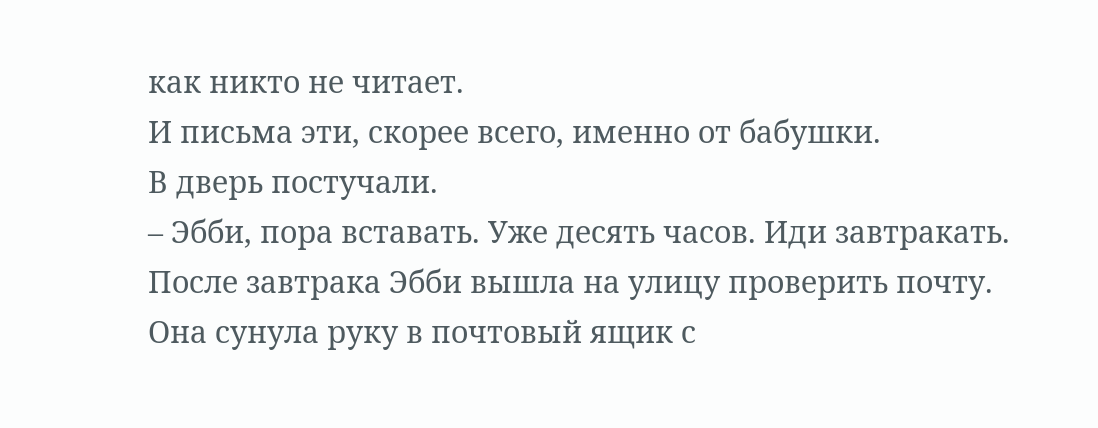как никто не читает.
И письма эти, скорее всего, именно от бабушки.
В дверь постучали.
– Эбби, пора вставать. Уже десять часов. Иди завтракать.
После завтрака Эбби вышла на улицу проверить почту. Она сунула руку в почтовый ящик с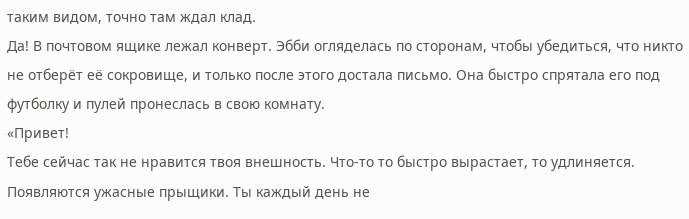таким видом, точно там ждал клад.
Да! В почтовом ящике лежал конверт. Эбби огляделась по сторонам, чтобы убедиться, что никто не отберёт её сокровище, и только после этого достала письмо. Она быстро спрятала его под футболку и пулей пронеслась в свою комнату.
«Привет!
Тебе сейчас так не нравится твоя внешность. Что-то то быстро вырастает, то удлиняется. Появляются ужасные прыщики. Ты каждый день не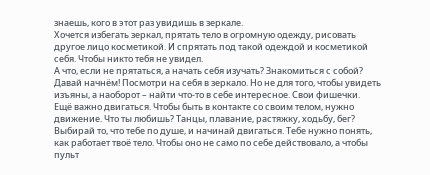знаешь, кого в этот раз увидишь в зеркале.
Хочется избегать зеркал, прятать тело в огромную одежду, рисовать другое лицо косметикой. И спрятать под такой одеждой и косметикой себя. Чтобы никто тебя не увидел.
А что, если не прятаться, а начать себя изучать? Знакомиться с собой?
Давай начнём! Посмотри на себя в зеркало. Но не для того, чтобы увидеть изъяны, а наоборот – найти что-то в себе интересное. Свои фишечки.
Ещё важно двигаться. Чтобы быть в контакте со своим телом, нужно движение. Что ты любишь? Танцы, плавание, растяжку, ходьбу, бег? Выбирай то, что тебе по душе, и начинай двигаться. Тебе нужно понять, как работает твоё тело. Чтобы оно не само по себе действовало, а чтобы пульт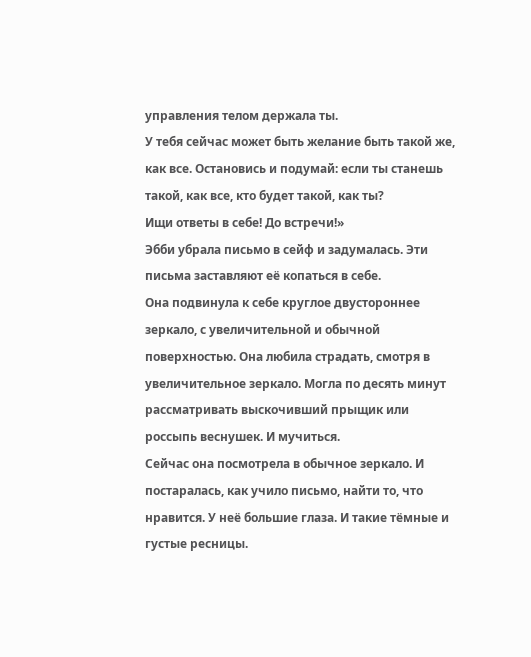управления телом держала ты.
У тебя сейчас может быть желание быть такой же, как все. Остановись и подумай: если ты станешь такой, как все, кто будет такой, как ты?
Ищи ответы в себе! До встречи!»
Эбби убрала письмо в сейф и задумалась. Эти письма заставляют её копаться в себе.
Она подвинула к себе круглое двустороннее зеркало, с увеличительной и обычной поверхностью. Она любила страдать, смотря в увеличительное зеркало. Могла по десять минут рассматривать выскочивший прыщик или россыпь веснушек. И мучиться.
Сейчас она посмотрела в обычное зеркало. И постаралась, как учило письмо, найти то, что нравится. У неё большие глаза. И такие тёмные и густые ресницы.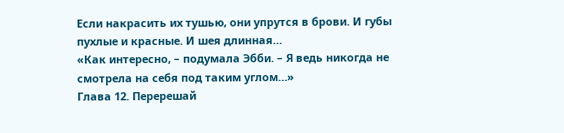Если накрасить их тушью, они упрутся в брови. И губы пухлые и красные. И шея длинная…
«Как интересно, – подумала Эбби. – Я ведь никогда не смотрела на себя под таким углом…»
Глава 12. Перерешай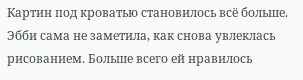Картин под кроватью становилось всё больше. Эбби сама не заметила, как снова увлеклась рисованием. Больше всего ей нравилось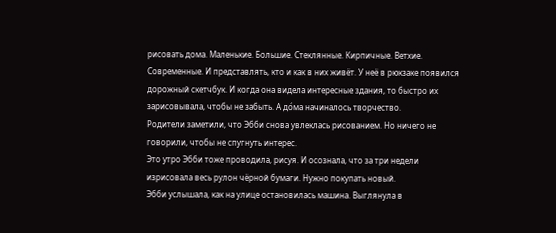рисовать дома. Маленькие. Большие. Стеклянные. Кирпичные. Ветхие. Современные. И представлять, кто и как в них живёт. У неё в рюкзаке появился дорожный скетчбук. И когда она видела интересные здания, то быстро их зарисовывала, чтобы не забыть. А до́ма начиналось творчество.
Родители заметили, что Эбби снова увлеклась рисованием. Но ничего не говорили, чтобы не спугнуть интерес.
Это утро Эбби тоже проводила, рисуя. И осознала, что за три недели изрисовала весь рулон чёрной бумаги. Нужно покупать новый.
Эбби услышала, как на улице остановилась машина. Выглянула в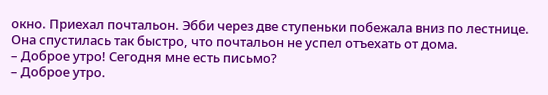окно. Приехал почтальон. Эбби через две ступеньки побежала вниз по лестнице. Она спустилась так быстро, что почтальон не успел отъехать от дома.
– Доброе утро! Сегодня мне есть письмо?
– Доброе утро.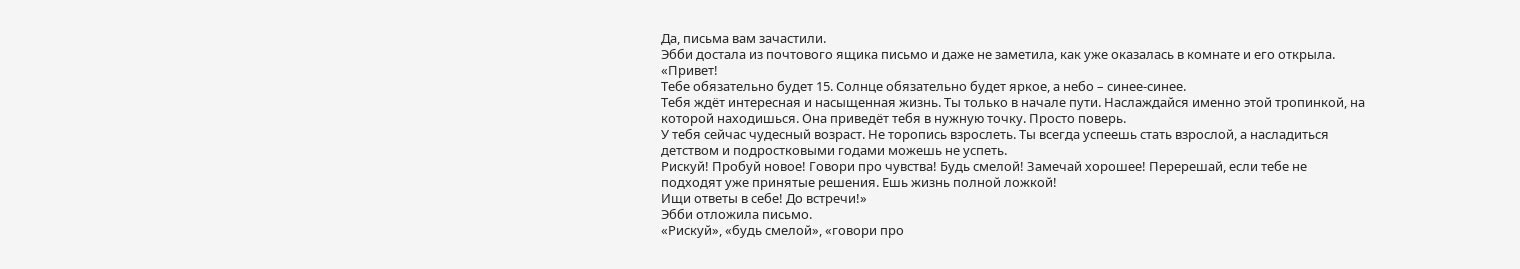Да, письма вам зачастили.
Эбби достала из почтового ящика письмо и даже не заметила, как уже оказалась в комнате и его открыла.
«Привет!
Тебе обязательно будет 15. Солнце обязательно будет яркое, а небо – синее-синее.
Тебя ждёт интересная и насыщенная жизнь. Ты только в начале пути. Наслаждайся именно этой тропинкой, на которой находишься. Она приведёт тебя в нужную точку. Просто поверь.
У тебя сейчас чудесный возраст. Не торопись взрослеть. Ты всегда успеешь стать взрослой, а насладиться детством и подростковыми годами можешь не успеть.
Рискуй! Пробуй новое! Говори про чувства! Будь смелой! Замечай хорошее! Перерешай, если тебе не подходят уже принятые решения. Ешь жизнь полной ложкой!
Ищи ответы в себе! До встречи!»
Эбби отложила письмо.
«Рискуй», «будь смелой», «говори про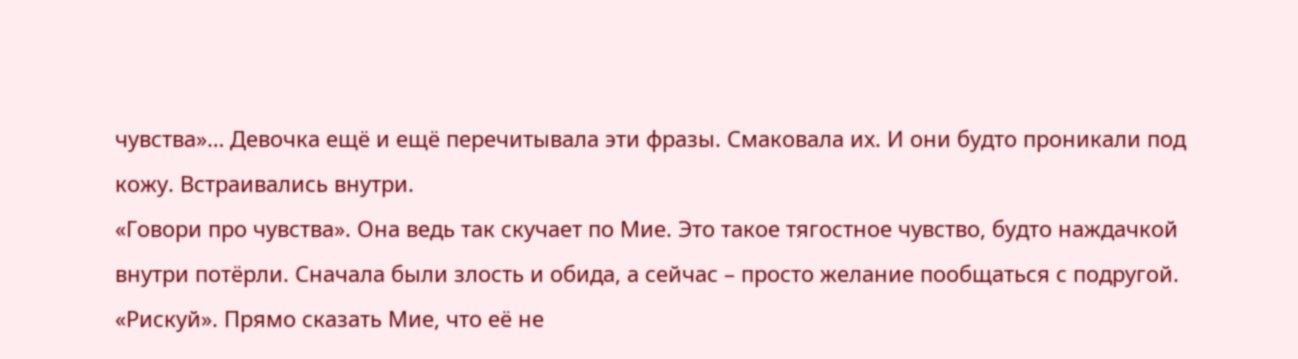чувства»… Девочка ещё и ещё перечитывала эти фразы. Смаковала их. И они будто проникали под кожу. Встраивались внутри.
«Говори про чувства». Она ведь так скучает по Мие. Это такое тягостное чувство, будто наждачкой внутри потёрли. Сначала были злость и обида, а сейчас – просто желание пообщаться с подругой.
«Рискуй». Прямо сказать Мие, что её не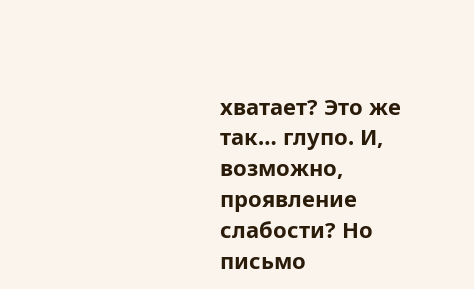хватает? Это же так… глупо. И, возможно, проявление слабости? Но письмо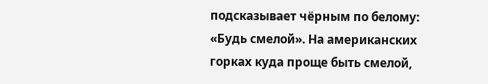подсказывает чёрным по белому: «Будь смелой». На американских горках куда проще быть смелой,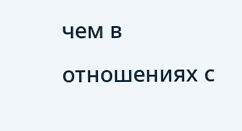чем в отношениях с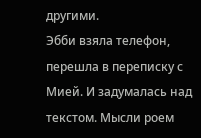другими.
Эбби взяла телефон, перешла в переписку с Мией. И задумалась над текстом. Мысли роем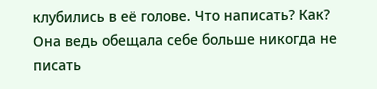клубились в её голове. Что написать? Как?
Она ведь обещала себе больше никогда не писать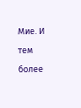Мие. И тем более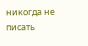никогда не писать